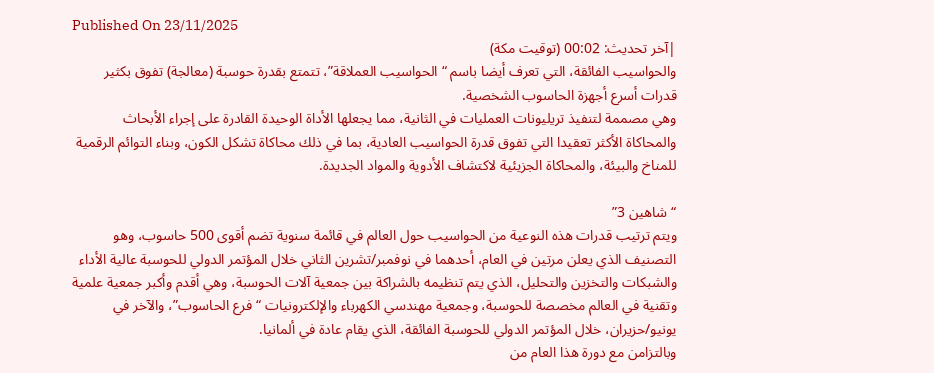Published On 23/11/2025
|آخر تحديث: 00:02 (توقيت مكة)
والحواسيب الفائقة، التي تعرف أيضا باسم “الحواسيب العملاقة”، تتمتع بقدرة حوسبة (معالجة) تفوق بكثير قدرات أسرع أجهزة الحاسوب الشخصية.
وهي مصممة لتنفيذ تريليونات العمليات في الثانية، مما يجعلها الأداة الوحيدة القادرة على إجراء الأبحاث والمحاكاة الأكثر تعقيدا التي تفوق قدرة الحواسيب العادية، بما في ذلك محاكاة تشكل الكون، وبناء التوائم الرقمية للمناخ والبيئة، والمحاكاة الجزيئية لاكتشاف الأدوية والمواد الجديدة.

“شاهين 3”
ويتم ترتيب قدرات هذه النوعية من الحواسيب حول العالم في قائمة سنوية تضم أقوى 500 حاسوب، وهو التصنيف الذي يعلن مرتين في العام، أحدهما في نوفمبر/تشرين الثاني خلال المؤتمر الدولي للحوسبة عالية الأداء والشبكات والتخزين والتحليل، الذي يتم تنظيمه بالشراكة بين جمعية آلات الحوسبة، وهي أقدم وأكبر جمعية علمية وتقنية في العالم مخصصة للحوسبة، وجمعية مهندسي الكهرباء والإلكترونيات “فرع الحاسوب”، والآخر في يونيو/حزيران، خلال المؤتمر الدولي للحوسبة الفائقة، الذي يقام عادة في ألمانيا.
وبالتزامن مع دورة هذا العام من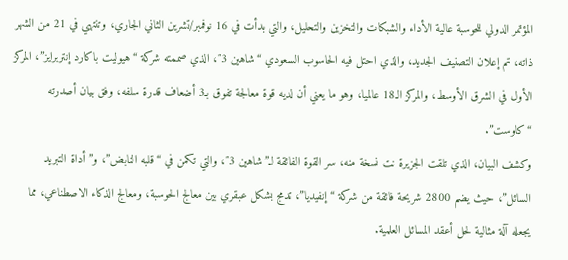المؤتمر الدولي للحوسبة عالية الأداء والشبكات والتخزين والتحليل، والتي بدأت في 16 نوفمبر/تشرين الثاني الجاري، وتنتهي في 21 من الشهر ذاته، تم إعلان التصنيف الجديد، والذي احتل فيه الحاسوب السعودي “شاهين 3″، الذي صممته شركة “هيوليت باكارد إنتربرايز”، المركز الأول في الشرق الأوسط، والمركز الـ18 عالميا، وهو ما يعني أن لديه قوة معالجة تفوق بـ3 أضعاف قدرة سلفه، وفق بيان أصدرته “كاوست”.
وكشف البيان، الذي تلقت الجزيرة نت نسخة منه، سر القوة الفائقة لـ”شاهين 3″، والتي تكمن في “قلبه النابض”، و”أداة التبريد السائل”، حيث يضم 2800 شريحة فائقة من شركة “إنفيديا”، تدمج بشكل عبقري بين معالج الحوسبة، ومعالج الذكاء الاصطناعي، مما يجعله آلة مثالية لحل أعقد المسائل العلمية.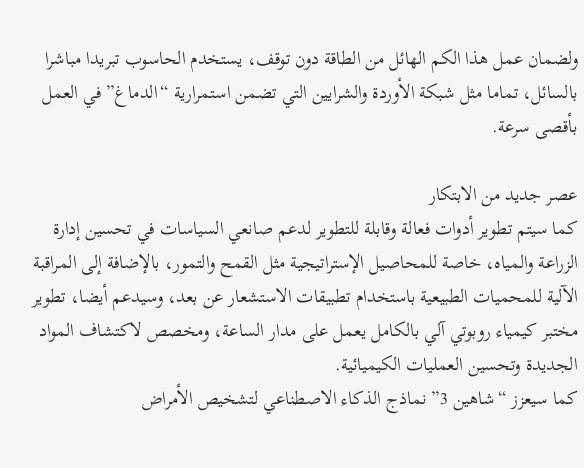ولضمان عمل هذا الكم الهائل من الطاقة دون توقف، يستخدم الحاسوب تبريدا مباشرا بالسائل، تماما مثل شبكة الأوردة والشرايين التي تضمن استمرارية “الدماغ” في العمل بأقصى سرعة.

عصر جديد من الابتكار
كما سيتم تطوير أدوات فعالة وقابلة للتطوير لدعم صانعي السياسات في تحسين إدارة الزراعة والمياه، خاصة للمحاصيل الإستراتيجية مثل القمح والتمور، بالإضافة إلى المراقبة الآلية للمحميات الطبيعية باستخدام تطبيقات الاستشعار عن بعد، وسيدعم أيضا، تطوير مختبر كيمياء روبوتي آلي بالكامل يعمل على مدار الساعة، ومخصص لاكتشاف المواد الجديدة وتحسين العمليات الكيميائية.
كما سيعزز “شاهين 3” نماذج الذكاء الاصطناعي لتشخيص الأمراض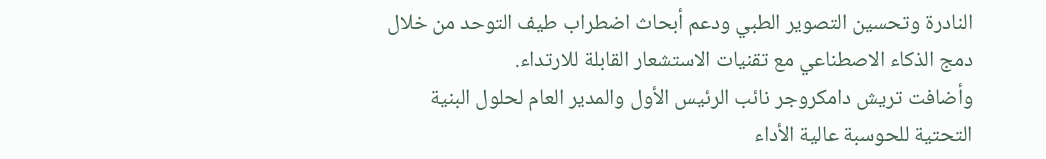النادرة وتحسين التصوير الطبي ودعم أبحاث اضطراب طيف التوحد من خلال دمج الذكاء الاصطناعي مع تقنيات الاستشعار القابلة للارتداء.
وأضافت تريش دامكروجر نائب الرئيس الأول والمدير العام لحلول البنية التحتية للحوسبة عالية الأداء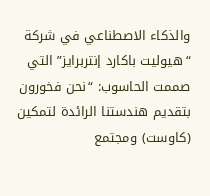والذكاء الاصطناعي في شركة “هيوليت باكارد إنتربرايز” التي صممت الحاسوب: “نحن فخورون بتقديم هندستنا الرائدة لتمكين (كاوست) ومجتمع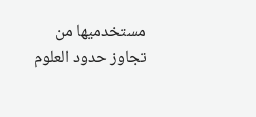مستخدميها من تجاوز حدود العلوم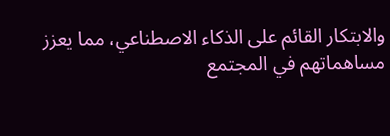والابتكار القائم على الذكاء الاصطناعي، مما يعزز مساهماتهم في المجتمع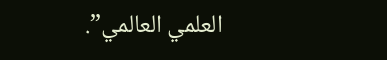العلمي العالمي”.